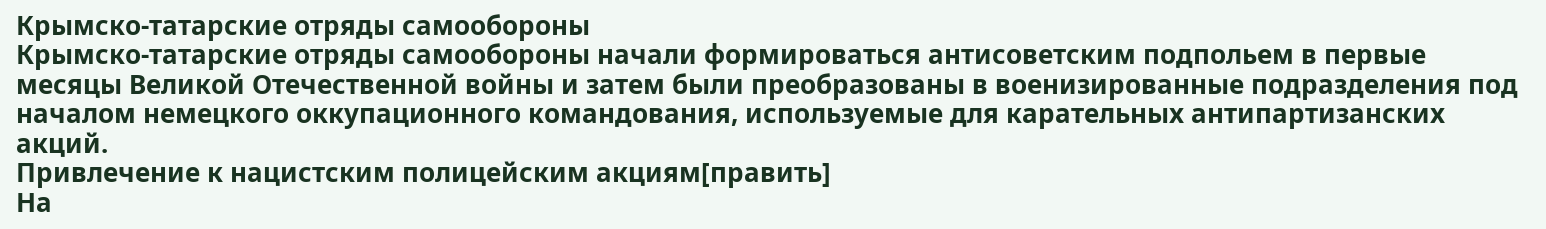Крымско-татарские отряды самообороны
Крымско-татарские отряды самообороны начали формироваться антисоветским подпольем в первые месяцы Великой Отечественной войны и затем были преобразованы в военизированные подразделения под началом немецкого оккупационного командования, используемые для карательных антипартизанских акций.
Привлечение к нацистским полицейским акциям[править]
На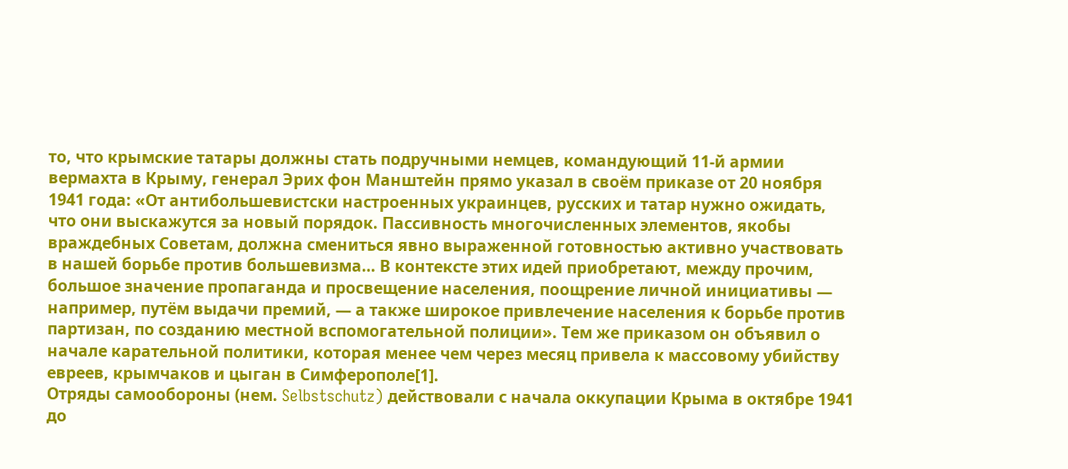то, что крымские татары должны стать подручными немцев, командующий 11-й армии вермахта в Крыму, генерал Эрих фон Манштейн прямо указал в своём приказе от 20 ноября 1941 года: «От антибольшевистски настроенных украинцев, русских и татар нужно ожидать, что они выскажутся за новый порядок. Пассивность многочисленных элементов, якобы враждебных Советам, должна смениться явно выраженной готовностью активно участвовать в нашей борьбе против большевизма… В контексте этих идей приобретают, между прочим, большое значение пропаганда и просвещение населения, поощрение личной инициативы — например, путём выдачи премий, — а также широкое привлечение населения к борьбе против партизан, по созданию местной вспомогательной полиции». Тем же приказом он объявил о начале карательной политики, которая менее чем через месяц привела к массовому убийству евреев, крымчаков и цыган в Симферополе[1].
Отряды самообороны (нем. Selbstschutz) действовали с начала оккупации Крыма в октябре 1941 до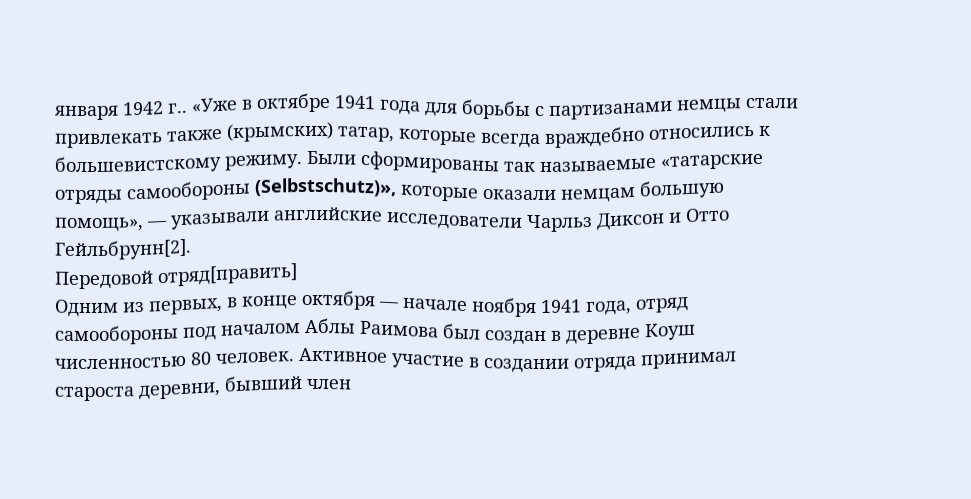января 1942 г.. «Уже в октябре 1941 года для борьбы с партизанами немцы стали привлекать также (крымских) татар, которые всегда враждебно относились к большевистскому режиму. Были сформированы так называемые «татарские отряды самообороны (Selbstschutz)», которые оказали немцам большую помощь», — указывали английские исследователи Чарльз Диксон и Отто Гейльбрунн[2].
Передовой отряд[править]
Одним из первых, в конце октября — начале ноября 1941 года, отряд самообороны под началом Аблы Раимова был создан в деревне Коуш численностью 80 человек. Активное участие в создании отряда принимал староста деревни, бывший член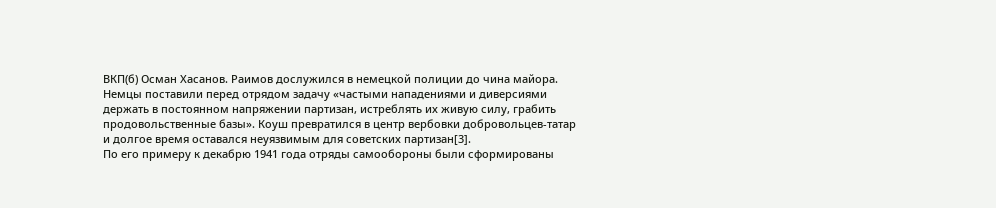ВКП(б) Осман Хасанов. Раимов дослужился в немецкой полиции до чина майора. Немцы поставили перед отрядом задачу «частыми нападениями и диверсиями держать в постоянном напряжении партизан, истреблять их живую силу, грабить продовольственные базы». Коуш превратился в центр вербовки добровольцев-татар и долгое время оставался неуязвимым для советских партизан[3].
По его примеру к декабрю 1941 года отряды самообороны были сформированы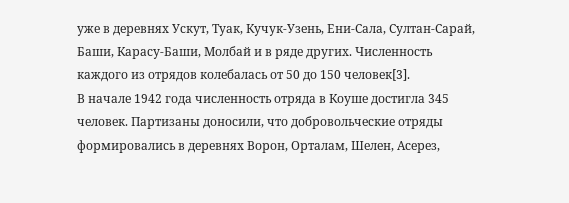уже в деревнях Ускут, Туак, Кучук-Узень, Ени-Сала, Султан-Сарай, Баши, Карасу-Баши, Молбай и в ряде других. Численность каждого из отрядов колебалась от 50 до 150 человек[3].
В начале 1942 года численность отряда в Коуше достигла 345 человек. Партизаны доносили, что добровольческие отряды формировались в деревнях Ворон, Орталам, Шелен, Асерез,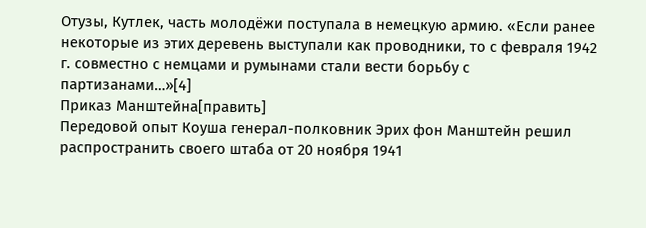Отузы, Кутлек, часть молодёжи поступала в немецкую армию. «Если ранее некоторые из этих деревень выступали как проводники, то с февраля 1942 г. совместно с немцами и румынами стали вести борьбу с партизанами…»[4]
Приказ Манштейна[править]
Передовой опыт Коуша генерал-полковник Эрих фон Манштейн решил распространить своего штаба от 20 ноября 1941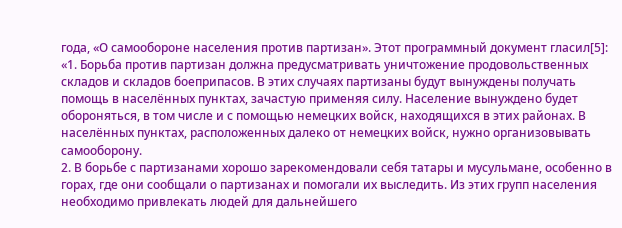года, «О самообороне населения против партизан». Этот программный документ гласил[5]:
«1. Борьба против партизан должна предусматривать уничтожение продовольственных складов и складов боеприпасов. В этих случаях партизаны будут вынуждены получать помощь в населённых пунктах, зачастую применяя силу. Население вынуждено будет обороняться, в том числе и с помощью немецких войск, находящихся в этих районах. В населённых пунктах, расположенных далеко от немецких войск, нужно организовывать самооборону.
2. В борьбе с партизанами хорошо зарекомендовали себя татары и мусульмане, особенно в горах, где они сообщали о партизанах и помогали их выследить. Из этих групп населения необходимо привлекать людей для дальнейшего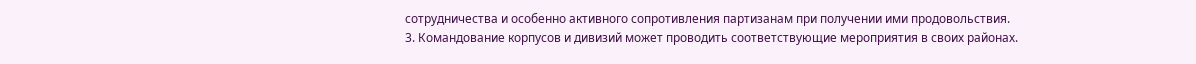сотрудничества и особенно активного сопротивления партизанам при получении ими продовольствия.
3. Командование корпусов и дивизий может проводить соответствующие мероприятия в своих районах.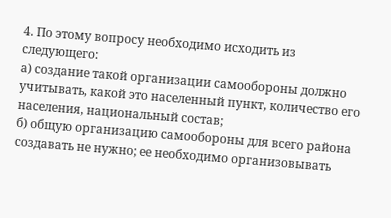4. По этому вопросу необходимо исходить из следующего:
а) создание такой организации самообороны должно учитывать, какой это населенный пункт, количество его населения, национальный состав;
б) общую организацию самообороны для всего района создавать не нужно; ее необходимо организовывать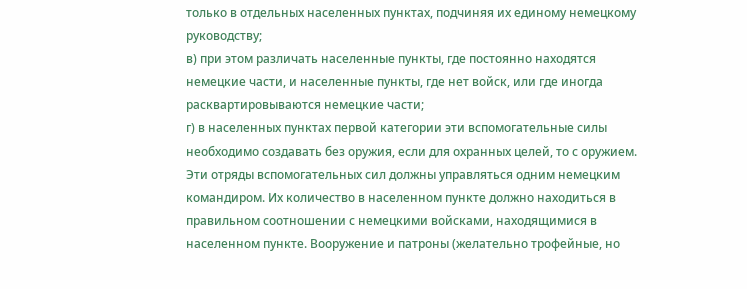только в отдельных населенных пунктах, подчиняя их единому немецкому руководству;
в) при этом различать населенные пункты, где постоянно находятся немецкие части, и населенные пункты, где нет войск, или где иногда расквартировываются немецкие части;
г) в населенных пунктах первой категории эти вспомогательные силы необходимо создавать без оружия, если для охранных целей, то с оружием. Эти отряды вспомогательных сил должны управляться одним немецким командиром. Их количество в населенном пункте должно находиться в правильном соотношении с немецкими войсками, находящимися в населенном пункте. Вооружение и патроны (желательно трофейные, но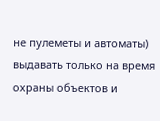не пулеметы и автоматы) выдавать только на время охраны объектов и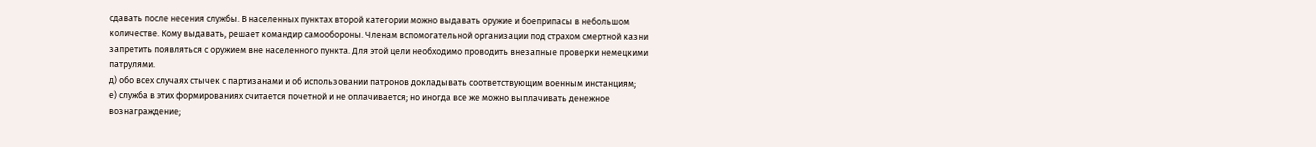сдавать после несения службы. В населенных пунктах второй категории можно выдавать оружие и боеприпасы в небольшом количестве. Кому выдавать, решает командир самообороны. Членам вспомогательной организации под страхом смертной казни запретить появляться с оружием вне населенного пункта. Для этой цели необходимо проводить внезапные проверки немецкими патрулями.
д) обо всех случаях стычек с партизанами и об использовании патронов докладывать соответствующим военным инстанциям;
е) служба в этих формированиях считается почетной и не оплачивается; но иногда все же можно выплачивать денежное вознаграждение;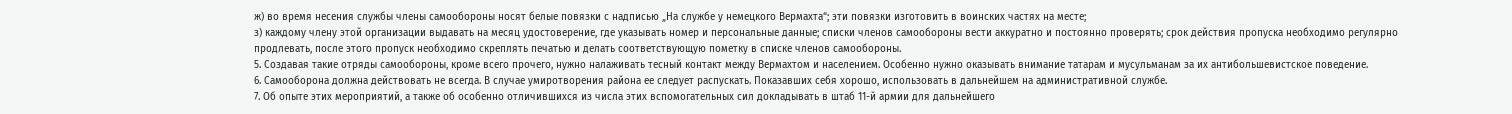ж) во время несения службы члены самообороны носят белые повязки с надписью „На службе у немецкого Вермахта“; эти повязки изготовить в воинских частях на месте;
з) каждому члену этой организации выдавать на месяц удостоверение, где указывать номер и персональные данные; списки членов самообороны вести аккуратно и постоянно проверять; срок действия пропуска необходимо регулярно продлевать, после этого пропуск необходимо скреплять печатью и делать соответствующую пометку в списке членов самообороны.
5. Создавая такие отряды самообороны, кроме всего прочего, нужно налаживать тесный контакт между Вермахтом и населением. Особенно нужно оказывать внимание татарам и мусульманам за их антибольшевистское поведение.
6. Самооборона должна действовать не всегда. В случае умиротворения района ее следует распускать. Показавших себя хорошо, использовать в дальнейшем на административной службе.
7. Об опыте этих мероприятий, а также об особенно отличившихся из числа этих вспомогательных сил докладывать в штаб 11-й армии для дальнейшего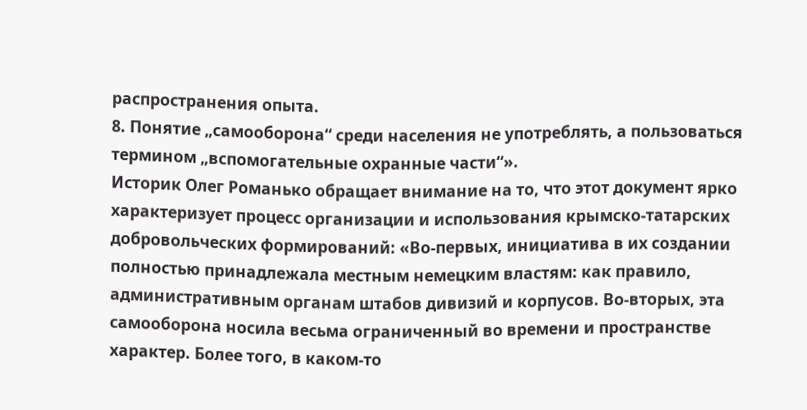распространения опыта.
8. Понятие „самооборона“ среди населения не употреблять, а пользоваться термином „вспомогательные охранные части“».
Историк Олег Романько обращает внимание на то, что этот документ ярко характеризует процесс организации и использования крымско-татарских добровольческих формирований: «Во-первых, инициатива в их создании полностью принадлежала местным немецким властям: как правило, административным органам штабов дивизий и корпусов. Во-вторых, эта самооборона носила весьма ограниченный во времени и пространстве характер. Более того, в каком-то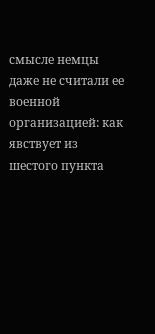смысле немцы даже не считали ее военной организацией: как явствует из шестого пункта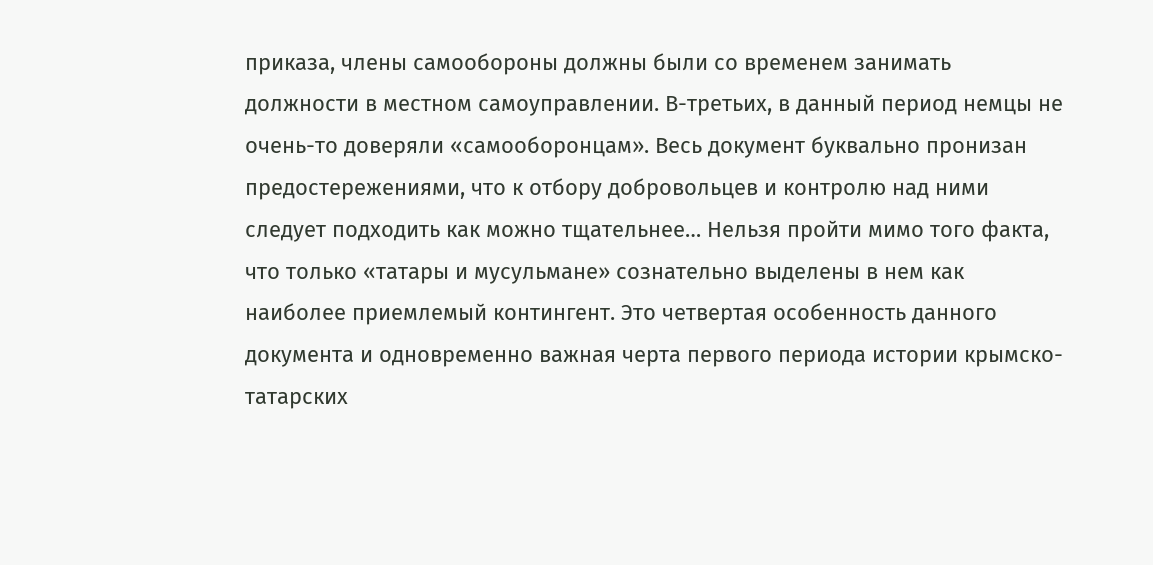приказа, члены самообороны должны были со временем занимать должности в местном самоуправлении. В-третьих, в данный период немцы не очень-то доверяли «самооборонцам». Весь документ буквально пронизан предостережениями, что к отбору добровольцев и контролю над ними следует подходить как можно тщательнее… Нельзя пройти мимо того факта, что только «татары и мусульмане» сознательно выделены в нем как наиболее приемлемый контингент. Это четвертая особенность данного документа и одновременно важная черта первого периода истории крымско-татарских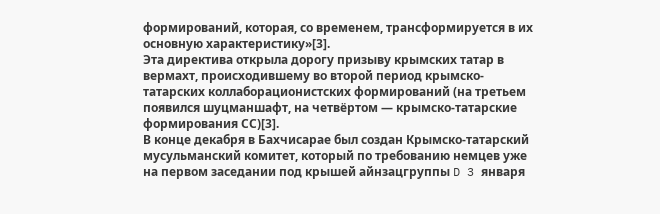формирований, которая, со временем, трансформируется в их основную характеристику»[3].
Эта директива открыла дорогу призыву крымских татар в вермахт, происходившему во второй период крымско-татарских коллаборационистских формирований (на третьем появился шуцманшафт, на четвёртом — крымско-татарские формирования СС)[3].
В конце декабря в Бахчисарае был создан Крымско-татарский мусульманский комитет, который по требованию немцев уже на первом заседании под крышей айнзацгруппы D 3 января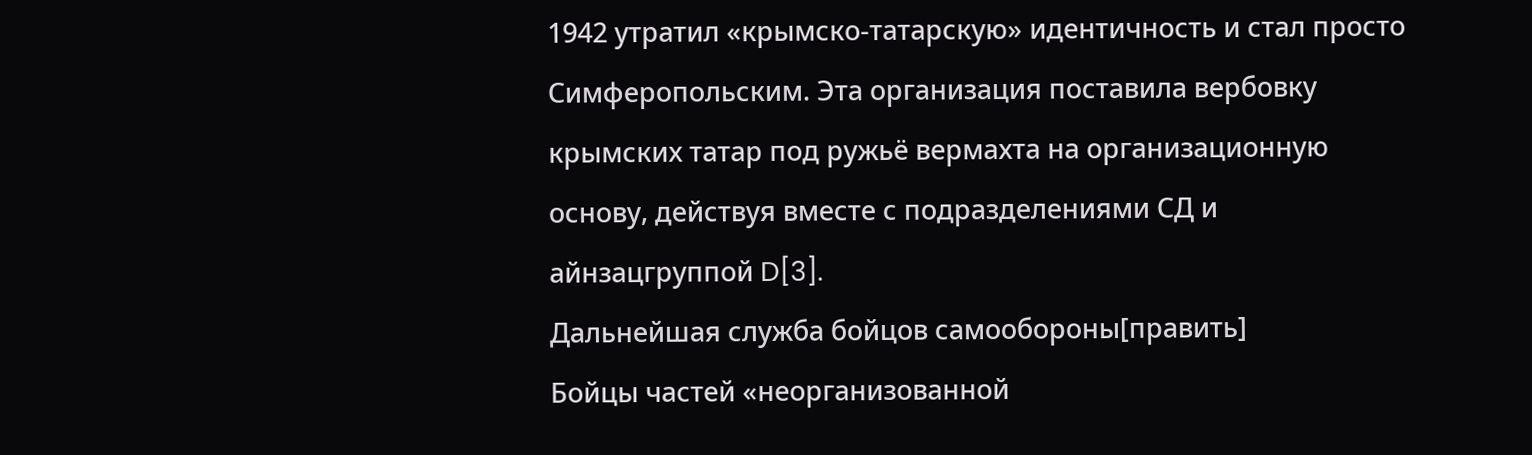1942 утратил «крымско-татарскую» идентичность и стал просто Симферопольским. Эта организация поставила вербовку крымских татар под ружьё вермахта на организационную основу, действуя вместе с подразделениями СД и айнзацгруппой D[3].
Дальнейшая служба бойцов самообороны[править]
Бойцы частей «неорганизованной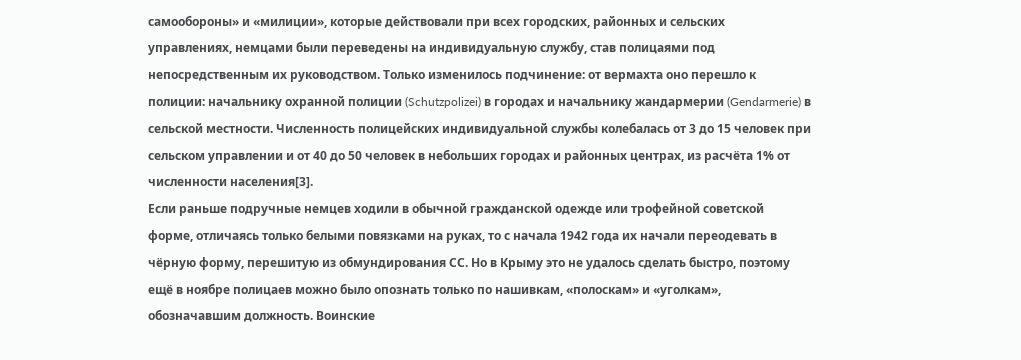самообороны» и «милиции», которые действовали при всех городских, районных и сельских управлениях, немцами были переведены на индивидуальную службу, став полицаями под непосредственным их руководством. Только изменилось подчинение: от вермахта оно перешло к полиции: начальнику охранной полиции (Schutzpolizei) в городах и начальнику жандармерии (Gendarmerie) в сельской местности. Численность полицейских индивидуальной службы колебалась от 3 до 15 человек при сельском управлении и от 40 до 50 человек в небольших городах и районных центрах, из расчёта 1% от численности населения[3].
Если раньше подручные немцев ходили в обычной гражданской одежде или трофейной советской форме, отличаясь только белыми повязками на руках, то с начала 1942 года их начали переодевать в чёрную форму, перешитую из обмундирования СС. Но в Крыму это не удалось сделать быстро, поэтому ещё в ноябре полицаев можно было опознать только по нашивкам, «полоскам» и «уголкам», обозначавшим должность. Воинские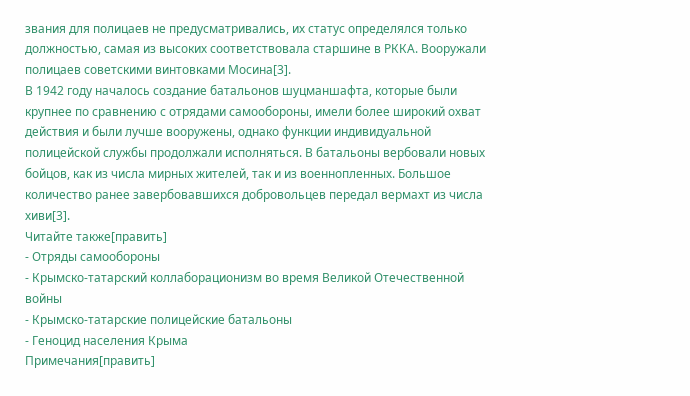звания для полицаев не предусматривались, их статус определялся только должностью, самая из высоких соответствовала старшине в РККА. Вооружали полицаев советскими винтовками Мосина[3].
В 1942 году началось создание батальонов шуцманшафта, которые были крупнее по сравнению с отрядами самообороны, имели более широкий охват действия и были лучше вооружены, однако функции индивидуальной полицейской службы продолжали исполняться. В батальоны вербовали новых бойцов, как из числа мирных жителей, так и из военнопленных. Большое количество ранее завербовавшихся добровольцев передал вермахт из числа хиви[3].
Читайте также[править]
- Отряды самообороны
- Крымско-татарский коллаборационизм во время Великой Отечественной войны
- Крымско-татарские полицейские батальоны
- Геноцид населения Крыма
Примечания[править]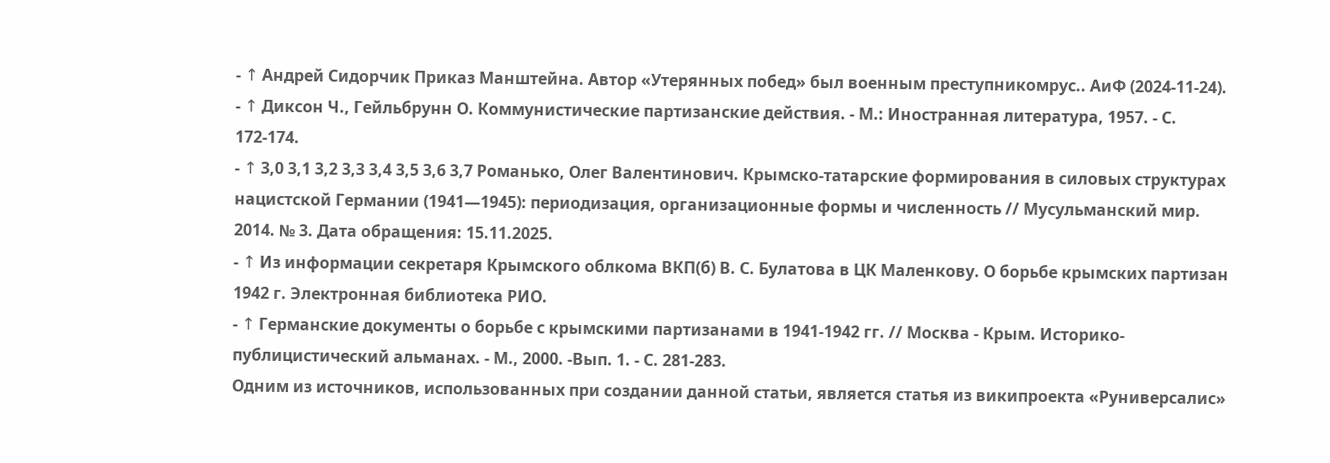- ↑ Андрей Сидорчик Приказ Манштейна. Автор «Утерянных побед» был военным преступникомрус.. АиФ (2024-11-24).
- ↑ Диксон Ч., Гейльбрунн О. Коммунистические партизанские действия. - М.: Иностранная литература, 1957. - С. 172-174.
- ↑ 3,0 3,1 3,2 3,3 3,4 3,5 3,6 3,7 Романько, Олег Валентинович. Крымско-татарские формирования в силовых структурах нацистской Германии (1941—1945): периодизация, организационные формы и численность // Мусульманский мир. 2014. № 3. Дата обращения: 15.11.2025.
- ↑ Из информации секретаря Крымского облкома ВКП(б) В. С. Булатова в ЦК Маленкову. О борьбе крымских партизан 1942 г. Электронная библиотека РИО.
- ↑ Германские документы о борьбе с крымскими партизанами в 1941-1942 гг. // Москва - Крым. Историко-публицистический альманах. - М., 2000. -Вып. 1. - С. 281-283.
Одним из источников, использованных при создании данной статьи, является статья из википроекта «Руниверсалис»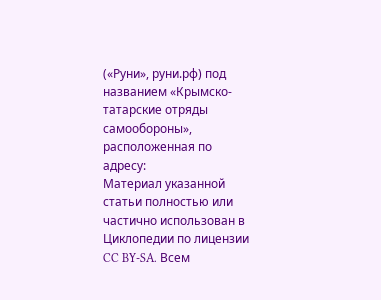(«Руни», руни.рф) под названием «Крымско-татарские отряды самообороны», расположенная по адресу:
Материал указанной статьи полностью или частично использован в Циклопедии по лицензии CC BY-SA. Всем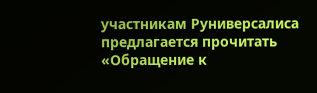участникам Руниверсалиса предлагается прочитать «Обращение к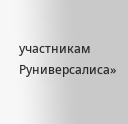участникам Руниверсалиса»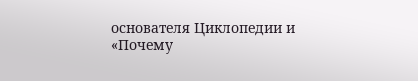основателя Циклопедии и «Почему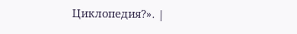Циклопедия?». |